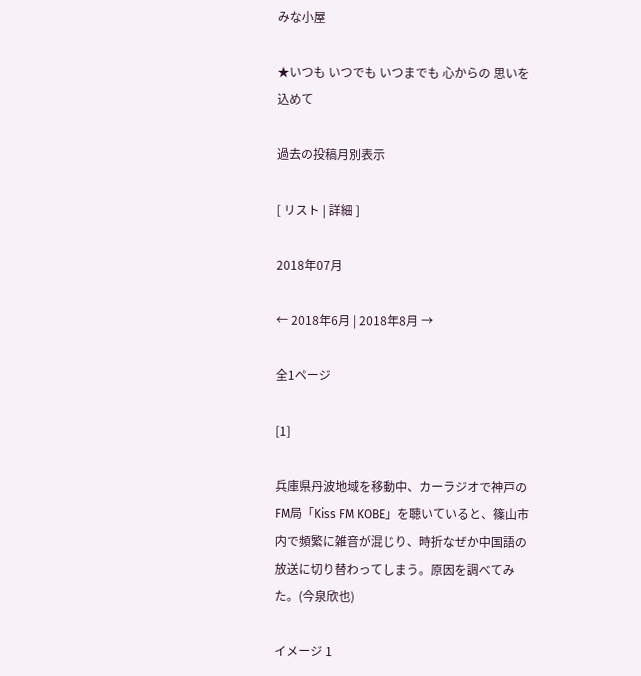みな小屋

★いつも いつでも いつまでも 心からの 思いを込めて

過去の投稿月別表示

[ リスト | 詳細 ]

2018年07月

← 2018年6月 | 2018年8月 →

全1ページ

[1]

兵庫県丹波地域を移動中、カーラジオで神戸のFM局「Kiss FM KOBE」を聴いていると、篠山市内で頻繁に雑音が混じり、時折なぜか中国語の放送に切り替わってしまう。原因を調べてみた。(今泉欣也)

イメージ 1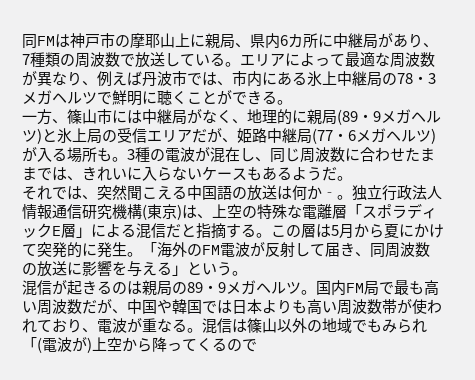同FMは神戸市の摩耶山上に親局、県内6カ所に中継局があり、7種類の周波数で放送している。エリアによって最適な周波数が異なり、例えば丹波市では、市内にある氷上中継局の78・3メガヘルツで鮮明に聴くことができる。
一方、篠山市には中継局がなく、地理的に親局(89・9メガヘルツ)と氷上局の受信エリアだが、姫路中継局(77・6メガヘルツ)が入る場所も。3種の電波が混在し、同じ周波数に合わせたままでは、きれいに入らないケースもあるようだ。
それでは、突然聞こえる中国語の放送は何か‐。独立行政法人情報通信研究機構(東京)は、上空の特殊な電離層「スポラディックE層」による混信だと指摘する。この層は5月から夏にかけて突発的に発生。「海外のFM電波が反射して届き、同周波数の放送に影響を与える」という。
混信が起きるのは親局の89・9メガヘルツ。国内FM局で最も高い周波数だが、中国や韓国では日本よりも高い周波数帯が使われており、電波が重なる。混信は篠山以外の地域でもみられ「(電波が)上空から降ってくるので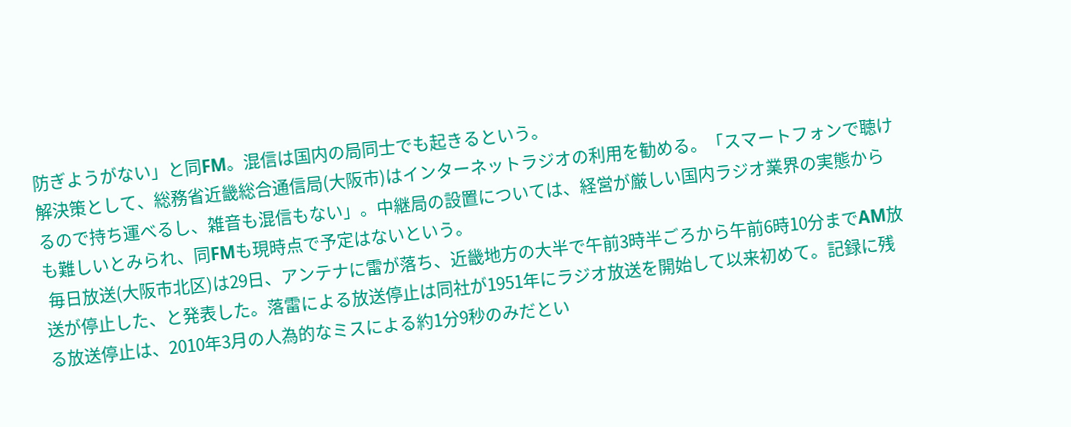防ぎようがない」と同FM。混信は国内の局同士でも起きるという。
解決策として、総務省近畿総合通信局(大阪市)はインターネットラジオの利用を勧める。「スマートフォンで聴けるので持ち運べるし、雑音も混信もない」。中継局の設置については、経営が厳しい国内ラジオ業界の実態からも難しいとみられ、同FMも現時点で予定はないという。
 毎日放送(大阪市北区)は29日、アンテナに雷が落ち、近畿地方の大半で午前3時半ごろから午前6時10分までAM放送が停止した、と発表した。落雷による放送停止は同社が1951年にラジオ放送を開始して以来初めて。記録に残る放送停止は、2010年3月の人為的なミスによる約1分9秒のみだとい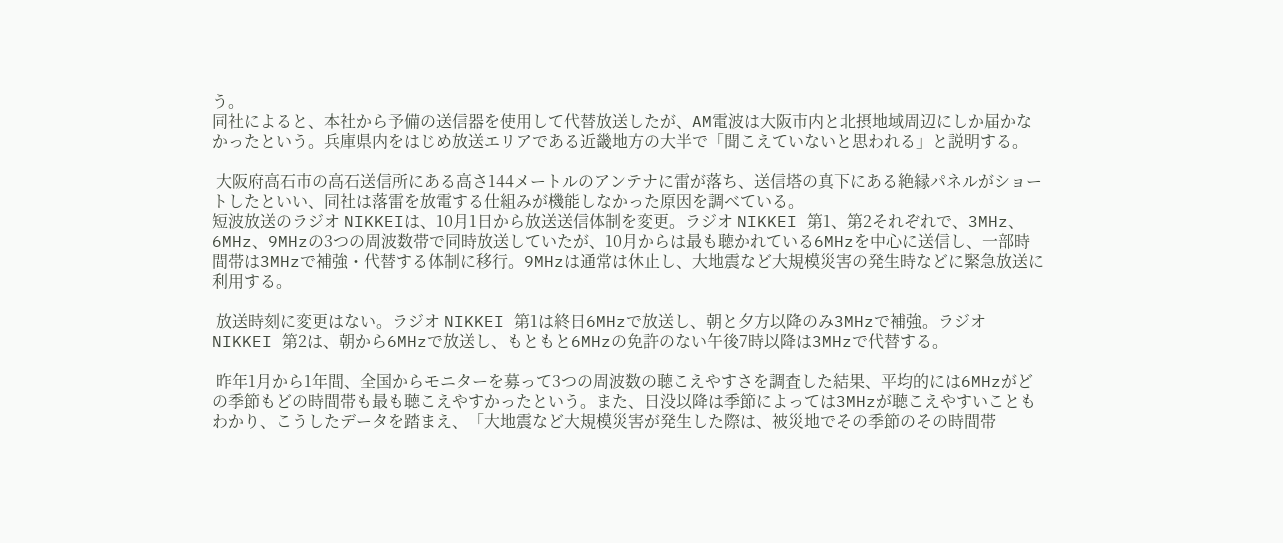う。
同社によると、本社から予備の送信器を使用して代替放送したが、AM電波は大阪市内と北摂地域周辺にしか届かなかったという。兵庫県内をはじめ放送エリアである近畿地方の大半で「聞こえていないと思われる」と説明する。

 大阪府高石市の高石送信所にある高さ144メートルのアンテナに雷が落ち、送信塔の真下にある絶縁パネルがショートしたといい、同社は落雷を放電する仕組みが機能しなかった原因を調べている。
短波放送のラジオ NIKKEIは、10月1日から放送送信体制を変更。ラジオ NIKKEI 第1、第2それぞれで、3MHz、6MHz、9MHzの3つの周波数帯で同時放送していたが、10月からは最も聴かれている6MHzを中心に送信し、一部時間帯は3MHzで補強・代替する体制に移行。9MHzは通常は休止し、大地震など大規模災害の発生時などに緊急放送に利用する。

 放送時刻に変更はない。ラジオ NIKKEI 第1は終日6MHzで放送し、朝と夕方以降のみ3MHzで補強。ラジオ NIKKEI 第2は、朝から6MHzで放送し、もともと6MHzの免許のない午後7時以降は3MHzで代替する。

 昨年1月から1年間、全国からモニターを募って3つの周波数の聴こえやすさを調査した結果、平均的には6MHzがどの季節もどの時間帯も最も聴こえやすかったという。また、日没以降は季節によっては3MHzが聴こえやすいこともわかり、こうしたデータを踏まえ、「大地震など大規模災害が発生した際は、被災地でその季節のその時間帯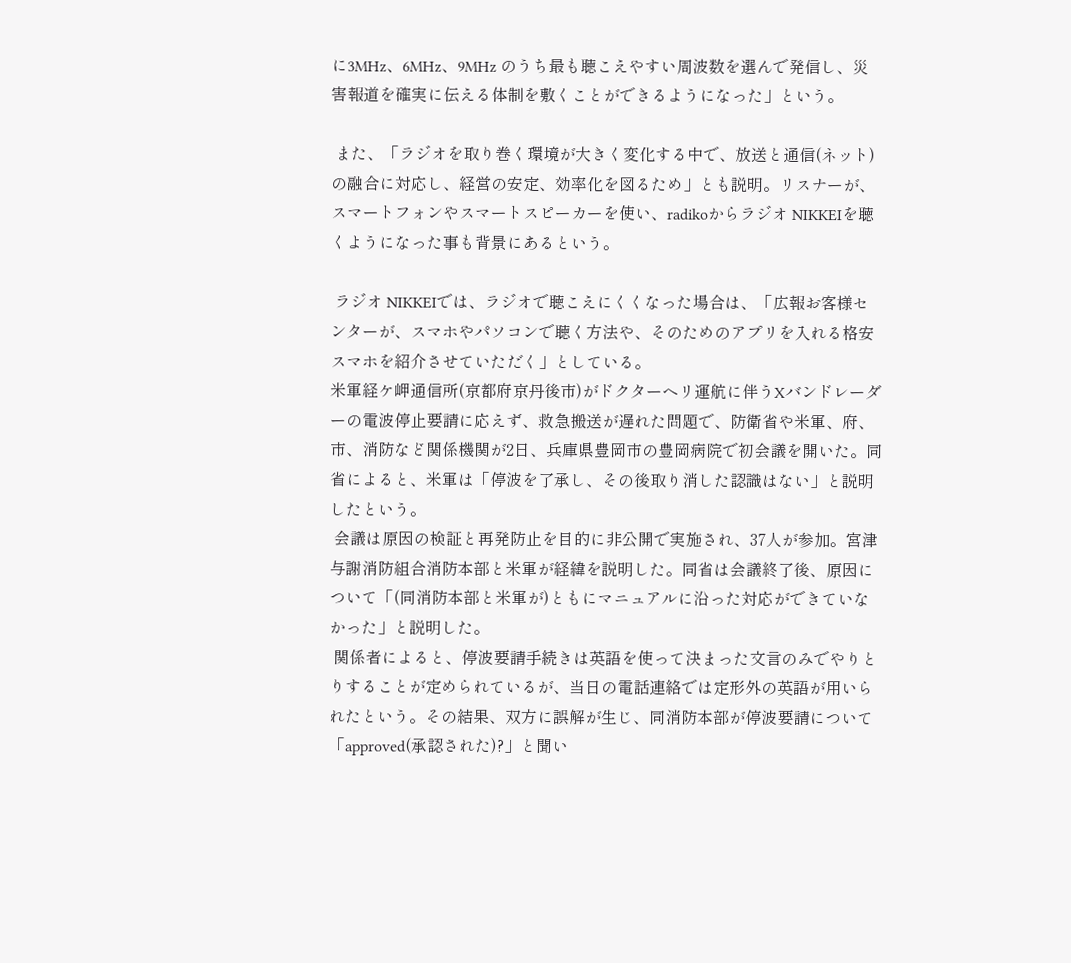に3MHz、6MHz、9MHz のうち最も聴こえやすい周波数を選んで発信し、災害報道を確実に伝える体制を敷くことができるようになった」という。

 また、「ラジオを取り巻く環境が大きく変化する中で、放送と通信(ネット)の融合に対応し、経営の安定、効率化を図るため」とも説明。リスナーが、スマートフォンやスマートスピーカーを使い、radikoからラジオ NIKKEIを聴くようになった事も背景にあるという。

 ラジオ NIKKEIでは、ラジオで聴こえにくくなった場合は、「広報お客様センターが、スマホやパソコンで聴く方法や、そのためのアプリを入れる格安スマホを紹介させていただく」としている。
米軍経ケ岬通信所(京都府京丹後市)がドクターヘリ運航に伴うXバンドレーダーの電波停止要請に応えず、救急搬送が遅れた問題で、防衛省や米軍、府、市、消防など関係機関が2日、兵庫県豊岡市の豊岡病院で初会議を開いた。同省によると、米軍は「停波を了承し、その後取り消した認識はない」と説明したという。
 会議は原因の検証と再発防止を目的に非公開で実施され、37人が参加。宮津与謝消防組合消防本部と米軍が経緯を説明した。同省は会議終了後、原因について「(同消防本部と米軍が)ともにマニュアルに沿った対応ができていなかった」と説明した。
 関係者によると、停波要請手続きは英語を使って決まった文言のみでやりとりすることが定められているが、当日の電話連絡では定形外の英語が用いられたという。その結果、双方に誤解が生じ、同消防本部が停波要請について「approved(承認された)?」と聞い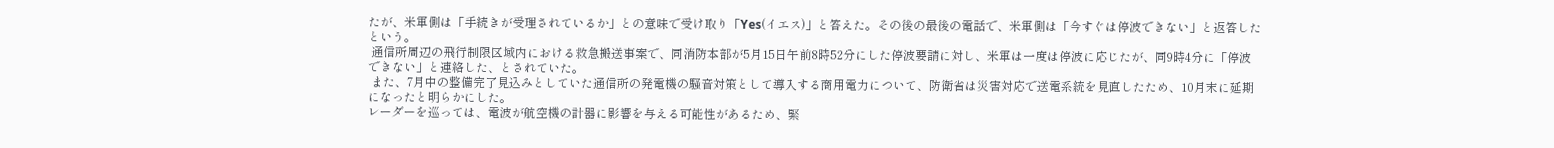たが、米軍側は「手続きが受理されているか」との意味で受け取り「Yes(イエス)」と答えた。その後の最後の電話で、米軍側は「今すぐは停波できない」と返答したという。
 通信所周辺の飛行制限区域内における救急搬送事案で、同消防本部が5月15日午前8時52分にした停波要請に対し、米軍は一度は停波に応じたが、同9時4分に「停波できない」と連絡した、とされていた。
 また、7月中の整備完了見込みとしていた通信所の発電機の騒音対策として導入する商用電力について、防衛省は災害対応で送電系統を見直したため、10月末に延期になったと明らかにした。
レーダーを巡っては、電波が航空機の計器に影響を与える可能性があるため、緊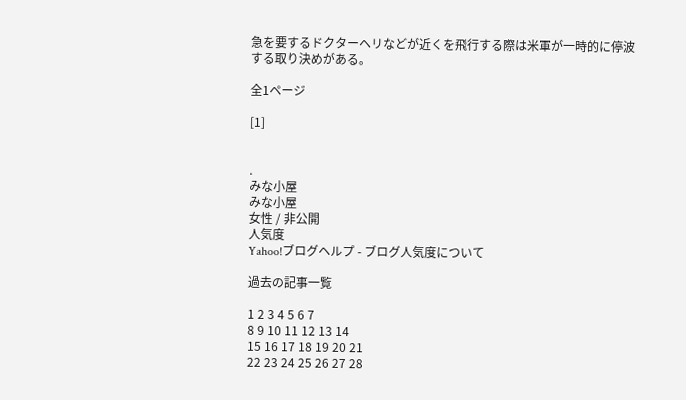急を要するドクターヘリなどが近くを飛行する際は米軍が一時的に停波する取り決めがある。

全1ページ

[1]


.
みな小屋
みな小屋
女性 / 非公開
人気度
Yahoo!ブログヘルプ - ブログ人気度について

過去の記事一覧

1 2 3 4 5 6 7
8 9 10 11 12 13 14
15 16 17 18 19 20 21
22 23 24 25 26 27 28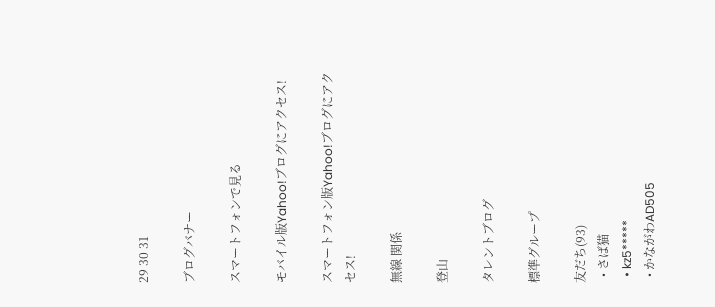29 30 31

ブログバナー

スマートフォンで見る

モバイル版Yahoo!ブログにアクセス!

スマートフォン版Yahoo!ブログにアクセス!

無線 関係

登山

タレントブログ

標準グループ

友だち(93)
  • さば猫
  • kz5*****
  • かながわAD505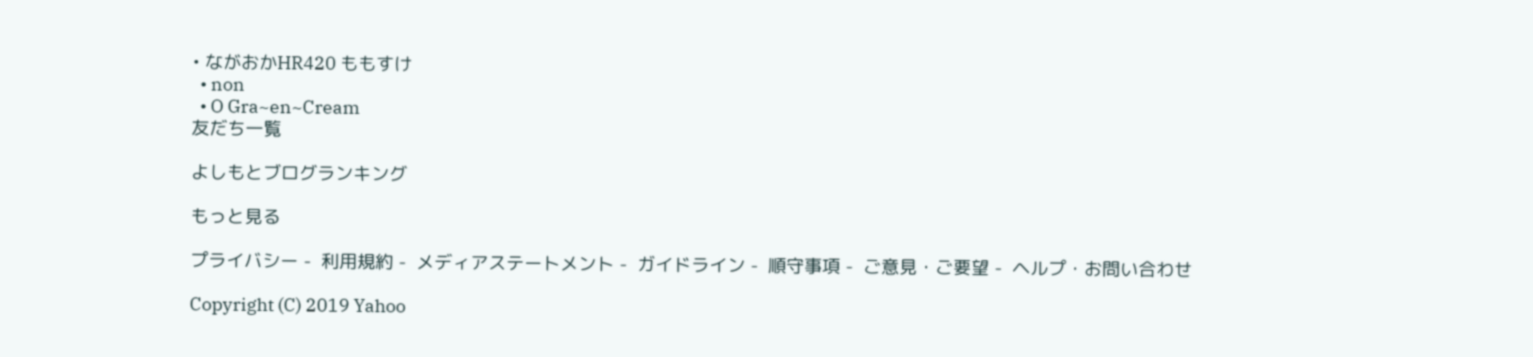• ながおかHR420 ももすけ
  • non
  • O Gra~en~Cream
友だち一覧

よしもとブログランキング

もっと見る

プライバシー -  利用規約 -  メディアステートメント -  ガイドライン -  順守事項 -  ご意見・ご要望 -  ヘルプ・お問い合わせ

Copyright (C) 2019 Yahoo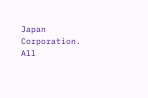Japan Corporation. All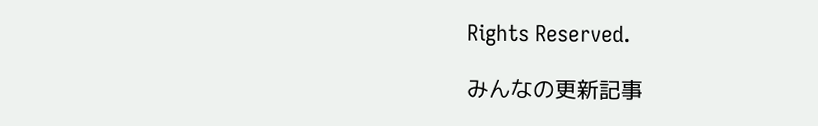Rights Reserved.

みんなの更新記事